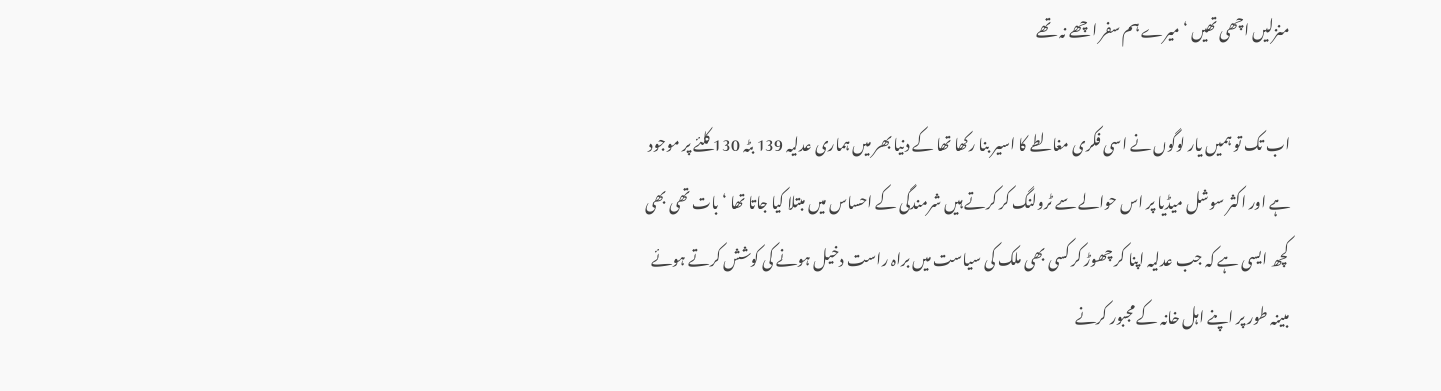منزلیں اچھی تھیں ‘میرے ہم سفر اچھے نہ تھے

اب تک تو ہمیں یار لوگوں نے اسی فکری مغالطے کا اسیر بنا رکھا تھا کے دنیا بھر میں ہماری عدلیہ 139 بٹہ 130 کلئے پر موجود ہے اور اکثر سوشل میڈیا پر اس حوالے سے ٹرولنگ کر کرتے ہیں شرمندگی کے احساس میں مبتلا کیا جاتا تھا ‘بات تھی بھی کچھ ایسی ہے کہ جب عدلیہ اپنا کر چھوڑ کر کسی بھی ملک کی سیاست میں براہ راست دخیل ہونے کی کوشش کرتے ہوئے مبینہ طور پر اپنے اہل خانہ کے مجبور کرنے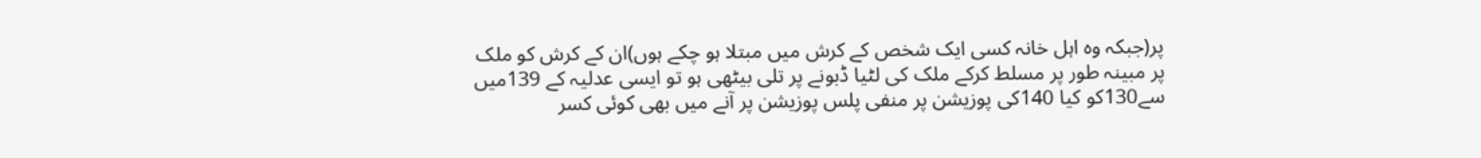پر(جبکہ وہ اہل خانہ کسی ایک شخص کے کرش میں مبتلا ہو چکے ہوں)ان کے کرش کو ملک پر مبینہ طور پر مسلط کرکے ملک کی لٹیا ڈبونے پر تلی بیٹھی ہو تو ایسی عدلیہ کے 139میں سے130کو کیا 140کی پوزیشن پر منفی پلس پوزیشن پر آنے میں بھی کوئی کسر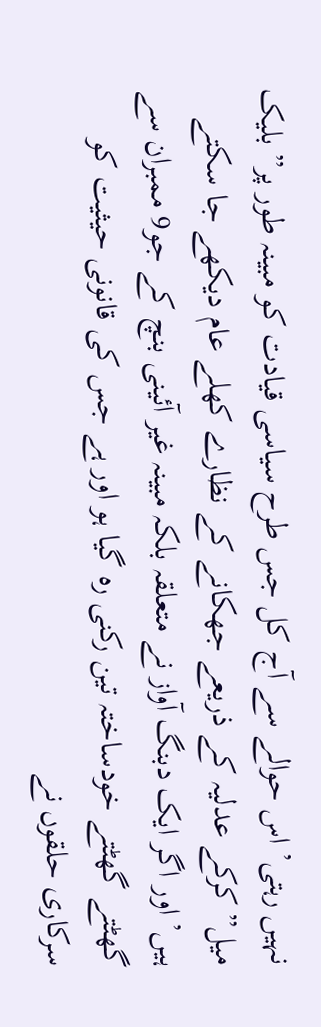نہیں رہتی’ اس حوالے سے آج کل جس طرح سیاسی قیادت کو مبینہ طور پر” بلیک میل” کرکے عدلیہ کے ذریعے جھکانے کے نظارے کھلے عام دیکھے جا سکتے ہیں’ اور اگر ایک دبنگ آواز نے متعلقہ بلکہ مبینہ غیر آئینی بنچ کے جو9 ممبران سے گھٹتے گھٹتے خودساختہ تین رکنی رہ گیا ہو اور ہے جس کی قانونی حیثیت کو سرکاری حلقوں نے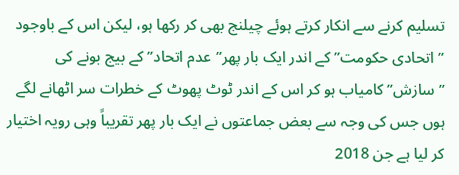تسلیم کرنے سے انکار کرتے ہوئے چیلنج بھی کر رکھا ہو، لیکن اس کے باوجود ”اتحادی حکومت” کے اندر ایک بار پھر”عدم اتحاد” کے بیج بونے کی ”سازش” کامیاب ہو کر اس کے اندر ٹوٹ پھوٹ کے خطرات سر اٹھانے لگے ہوں جس کی وجہ سے بعض جماعتوں نے ایک بار پھر تقریباً وہی رویہ اختیار کر لیا ہے جن 2018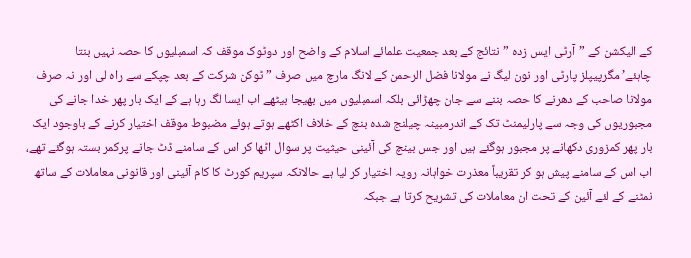کے الیکشن کے ”آرٹی ایس زدہ ”نتائج کے بعد جمعیت علمائے اسلام کے واضح اور دوٹوک موقف کہ اسمبلیوں کا حصہ نہیں بنتا چاہئے’مگرپیپلز پارٹی اور نون لیگ نے مولانا فضل الرحمن کے لانگ مارچ میں صرف ”ٹوکن شرکت کے بعد چپکے سے راہ لی اور نہ صرف مولانا صاحب کے دھرنے کا حصہ بننے سے جان چھڑائی بلکہ اسمبلیوں میں بھیجا بیٹھے اب ایسا لگ رہا ہے کے ایک بار پھر خدا جانے کی مجبوریوں کی وجہ سے پارلیمنٹ تک کے اندرمبینہ چیلنج شدہ بنچ کے خلاف اکٹھے ہوتے ہوئے مضبوط موقف اختیار کرنے کے باوجود ایک بار پھر کمزوری دکھانے پر مجبور ہوگئے ہیں اور جس بینچ کی آئینی حیثیت پر سوال اٹھا کر اس کے سامنے ڈٹ جانے پرکمر بستہ ہوگئے تھے، اب اس کے سامنے پیش ہو کر تقریباً معذرت خواہانہ رویہ اختیار کر لیا ہے حالانکہ سپریم کورٹ کا کام آئینی اور قانونی معاملات کے ساتھ نمٹنے کے لئے آئین کے تحت ان معاملات کی تشریح کرتا ہے جبکہ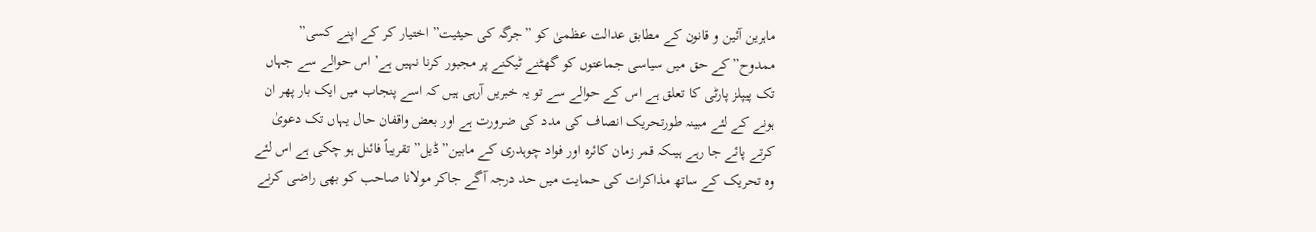ماہرین آئین و قانون کے مطابق عدالت عظمیٰ کو ”جرگہ کی حیثیت” اختیار کر کے اپنے کسی” ممدوح”کے حق میں سیاسی جماعتوں کو گھٹنے ٹیکنے پر مجبور کرنا نہیں ہے’ اس حوالے سے جہاں تک پیپلز پارٹی کا تعلق ہے اس کے حوالے سے تو یہ خبریں آرہی ہیں کہ اسے پنجاب میں ایک بار پھر ان ہونے کے لئے مبینہ طورتحریک انصاف کی مدد کی ضرورت ہے اور بعض واقفان حال یہاں تک دعویٰ کرتے پائے جا رہے ہیںکہ قمر زمان کائرہ اور فواد چوہدری کے مابین” ڈیل” تقریباً فائنل ہو چکی ہے اس لئے وہ تحریک کے ساتھ مذاکرات کی حمایت میں حد درجہ آگے جاکر مولانا صاحب کو بھی راضی کرنے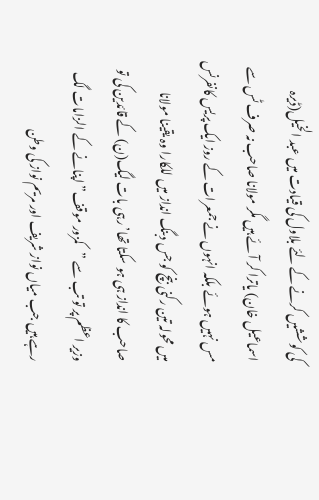کی کوششیں کرنے کے لئے بلاول کی قیادت میں عبد الخیل(ڈیرہ اسماعیل خان) یاترا کر آئے ہیں مگر مولانا صاحب نہ صرف ٹس سے مس نہیں ہوئے بلکہ انہوں نے جمعرات کے روز ایک پریس کانفرنس میں محولہ تین رکنی بنچ کو جس دبنگ انداز میں للکارا وہ یقینا مولانا صاحب کا انداز ہی ہو سکتا تھا’ رہی بات لیگ(ن) کے قائدین کی تو وزیر اعظم پر تو تب سے ”کمزور موقف” اپنانے کے الزامات لگ رہے ہیں جب میاں نواز شریف اور مریم نواز کی وطن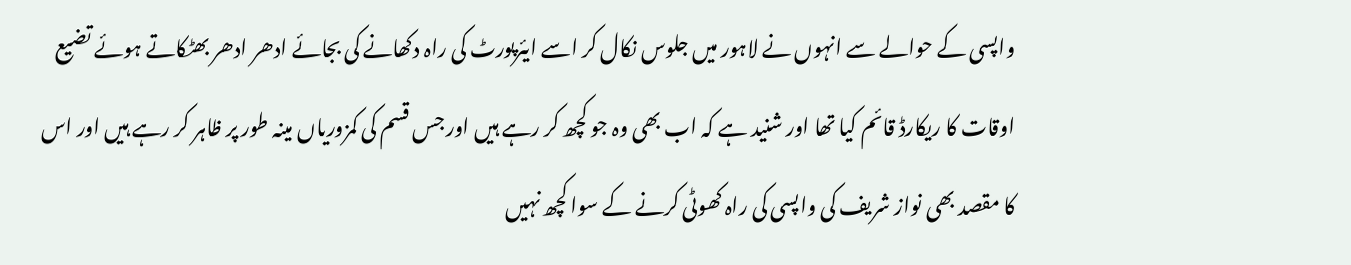واپسی کے حوالے سے انہوں نے لاہور میں جلوس نکال کر اسے ایئرپورٹ کی راہ دکھانے کی بجائے ادھر ادھر بھٹکاتے ہوئے تضیع اوقات کا ریکارڈ قائم کیا تھا اور شنید ہے کہ اب بھی وہ جو کچھ کر رہے ہیں اور جس قسم کی کمزوریاں مینہ طور پر ظاہر کر رہے ہیں اور اس کا مقصد بھی نواز شریف کی واپسی کی راہ کھوٹی کرنے کے سوا کچھ نہیں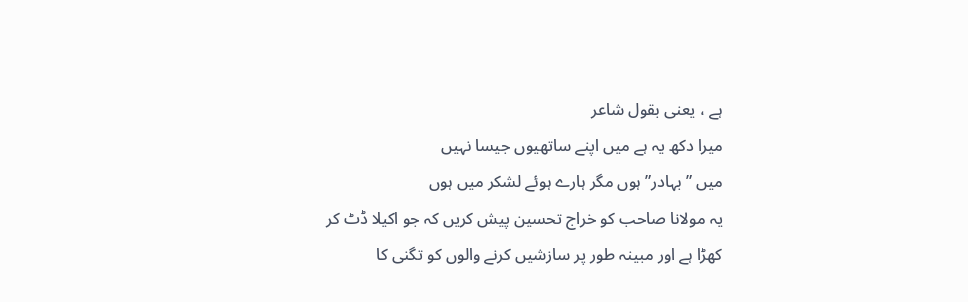ہے ، یعنی بقول شاعر
میرا دکھ یہ ہے میں اپنے ساتھیوں جیسا نہیں
میں ”بہادر” ہوں مگر ہارے ہوئے لشکر میں ہوں
یہ مولانا صاحب کو خراج تحسین پیش کریں کہ جو اکیلا ڈٹ کر کھڑا ہے اور مبینہ طور پر سازشیں کرنے والوں کو تگنی کا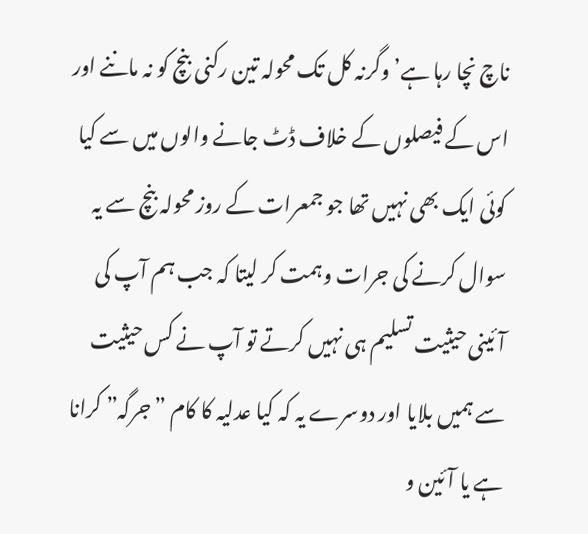ناچ نچا رہا ہے’ وگرنہ کل تک محولہ تین رکنی بنچ کو نہ ماننے اور اس کے فیصلوں کے خلاف ڈٹ جانے والوں میں سے کیا کوئی ایک بھی نہیں تھا جو جمعرات کے روز محولہ بنچ سے یہ سوال کرنے کی جرات وہمت کر لیتا کہ جب ہم آپ کی آئینی حیثیت تسلیم ہی نہیں کرتے تو آپ نے کس حیثیت سے ہمیں بلایا اور دوسرے یہ کہ کیا عدلیہ کا کام ”جرگہ” کرانا ہے یا آئین و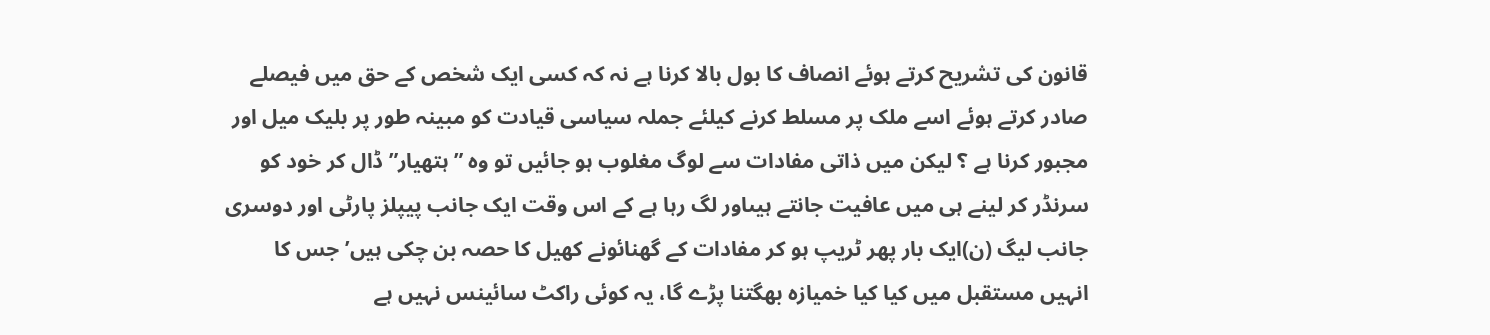قانون کی تشریح کرتے ہوئے انصاف کا بول بالا کرنا ہے نہ کہ کسی ایک شخص کے حق میں فیصلے صادر کرتے ہوئے اسے ملک پر مسلط کرنے کیلئے جملہ سیاسی قیادت کو مبینہ طور پر بلیک میل اور مجبور کرنا ہے ؟ لیکن میں ذاتی مفادات سے لوگ مغلوب ہو جائیں تو وہ ”ہتھیار” ڈال کر خود کو سرنڈر کر لینے ہی میں عافیت جانتے ہیںاور لگ رہا ہے کے اس وقت ایک جانب پیپلز پارٹی اور دوسری جانب لیگ (ن)ایک بار پھر ٹریپ ہو کر مفادات کے گھنائونے کھیل کا حصہ بن چکی ہیں’ جس کا انہیں مستقبل میں کیا کیا خمیازہ بھگتنا پڑے گا، یہ کوئی راکٹ سائینس نہیں ہے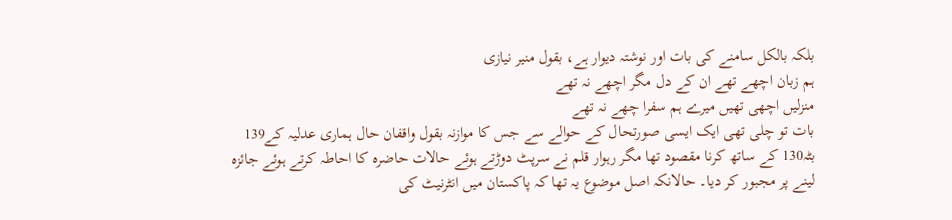بلکہ بالکل سامنے کی بات اور نوشتہ دیوار ہے، بقول منیر نیازی
ہم زبان اچھے تھے ان کے دل مگر اچھے نہ تھے
منزلیں اچھی تھیں میرے ہم سفرا چھے نہ تھے
بات تو چلی تھی ایک ایسی صورتحال کے حوالے سے جس کا موازنہ بقول واقفان حال ہماری عدلیہ کے139 بٹہ130 کے ساتھ کرنا مقصود تھا مگر رہوار قلم نے سرپٹ دوڑتے ہوئے حالات حاضرہ کا احاطہ کرتے ہوئے جائزہ لینے پر مجبور کر دیا۔ حالانکہ اصل موضوع یہ تھا کہ پاکستان میں انٹرنیٹ کی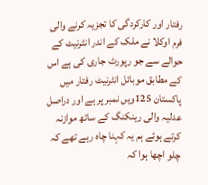رفتار اور کارکردگی کا تجزیہ کرنے والی فرم اوکلا نے ملک کے اندر انٹرنیٹ کے حوالے سے جو رپورٹ جاری کی ہے اس کے مطابق موبائل انٹرنیٹ رفتار میں پاکستان 125ویں نمبر پر ہے اور دراصل عدلیہ والی رینکنگ کے ساتھ موازنہ کرتے ہوئے ہم یہ کہنا چاہ رہے تھے کہ چلو اچھا ہوا کہ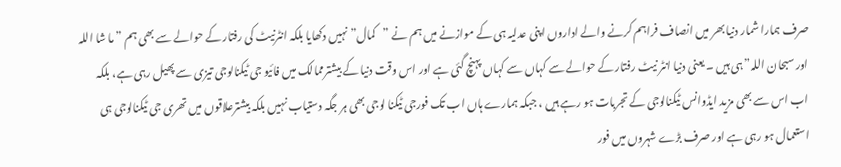صرف ہمارا شمار دنیا بھر میں انصاف فراہم کرنے والے اداروں اپنی عدلیہ ہی کے موازنے میں ہم نے ”کمال” نہیں دکھایا بلکہ انٹرنیٹ کی رفتار کے حوالے سے بھی ہم ”ما شا اللہ اور سبحان اللہ”ہی ہیں ۔ یعنی دنیا انٹر نیٹ رفتار کے حوالے سے کہاں سے کہاں پہنچ گئی ہے اور اس وقت دنیا کے بیشترممالک میں فائیو جی ٹیکنالوجی تیزی سے پھیل رہی ہے، بلکہ اب اس سے بھی مزید ایڈوانس ٹیکنالوجی کے تجربات ہو رہے ہیں ، جبکہ ہمارے ہاں اب تک فورجی ٹیکنا لوجی بھی ہر جگہ دستیاب نہیں بلکہ بیشترعلاقوں میں تھری جی ٹیکنالوجی ہی استعمال ہو رہی ہے اور صرف بڑے شہروں میں فور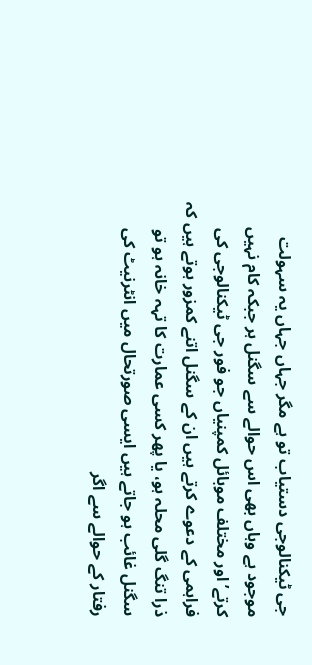جی ٹیکنالوجی دستیاب تو ہے مگر جہاں جہاں یہ سہولت موجود ہے وہاں بھی اس حوالے سے سگنل ہر جبکہ کام نہیں کرتے’ اور مختلف موبائل کمپنیاں جو فور جی ٹیکنالوجی کی فراہمی کے دعوے کرتے ہیں ان کے سگنل اتنے کمزور ہوتے ہیں کہ ذرا تنگ گلی محلہ ہو، یا پھر کسی عمارت کا تہہ خانہ ہو تو سگنل غائب ہو جاتے ہیں ایسی صورتحال میں انٹرنیٹ کی رفتار کے حوالے سے اگر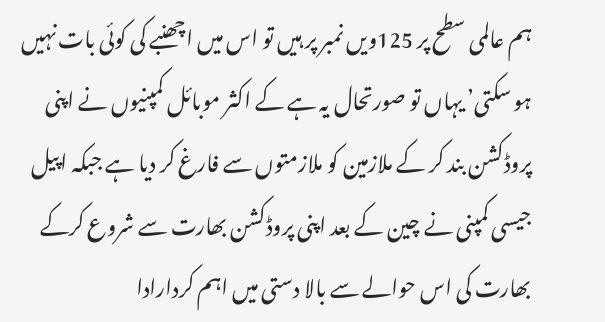ہم عالمی سطح پر 125ویں نمبر پر ہیں تو اس میں اچھنبے کی کوئی بات نہیں ہو سکتی’ یہاں تو صورتحال یہ ہے کے اکثر موبائل کمپنیوں نے اپنی پروڈکشن بند کر کے ملازمین کو ملازمتوں سے فارغ کر دیا ہے جبکہ اپیل جیسی کمپنی نے چین کے بعد اپنی پروڈکشن بھارت سے شروع کرکے بھارت کی اس حوالے سے بالا دستی میں اہم کردارادا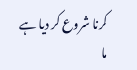کرنا شروع کر دیا ہے
ما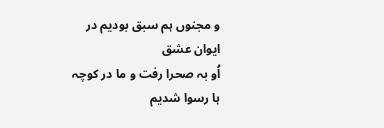و مجنوں ہم سبق بودیم در ایوان عشق
اُو بہ صحرا رفت و ما در کوچہ ہا رسوا شدیم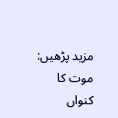مزید پڑھیں:  موت کا کنواں